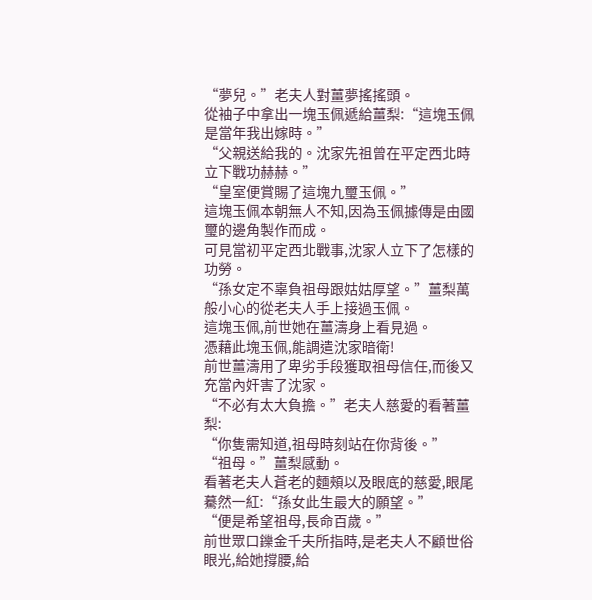“夢兒。”老夫人對薑夢搖搖頭。
從袖子中拿出一塊玉佩遞給薑梨:“這塊玉佩是當年我出嫁時。”
“父親送給我的。沈家先祖曾在平定西北時立下戰功赫赫。”
“皇室便賞賜了這塊九璽玉佩。”
這塊玉佩本朝無人不知,因為玉佩據傳是由國璽的邊角製作而成。
可見當初平定西北戰事,沈家人立下了怎樣的功勞。
“孫女定不辜負祖母跟姑姑厚望。”薑梨萬般小心的從老夫人手上接過玉佩。
這塊玉佩,前世她在薑濤身上看見過。
憑藉此塊玉佩,能調遣沈家暗衛!
前世薑濤用了卑劣手段獲取祖母信任,而後又充當內奸害了沈家。
“不必有太大負擔。”老夫人慈愛的看著薑梨:
“你隻需知道,祖母時刻站在你背後。”
“祖母。”薑梨感動。
看著老夫人蒼老的麵頰以及眼底的慈愛,眼尾驀然一紅:“孫女此生最大的願望。”
“便是希望祖母,長命百歲。”
前世眾口鑠金千夫所指時,是老夫人不顧世俗眼光,給她撐腰,給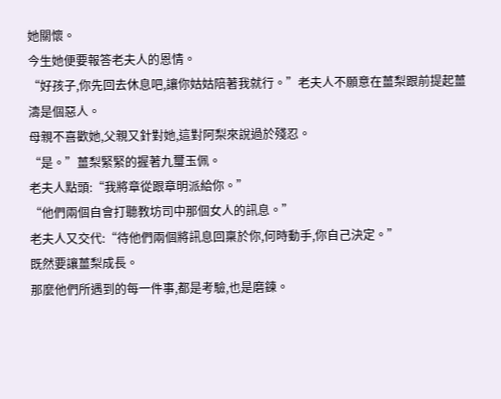她關懷。
今生她便要報答老夫人的恩情。
“好孩子,你先回去休息吧,讓你姑姑陪著我就行。”老夫人不願意在薑梨跟前提起薑濤是個惡人。
母親不喜歡她,父親又針對她,這對阿梨來說過於殘忍。
“是。”薑梨緊緊的握著九璽玉佩。
老夫人點頭:“我將章從跟章明派給你。”
“他們兩個自會打聽教坊司中那個女人的訊息。”
老夫人又交代:“待他們兩個將訊息回稟於你,何時動手,你自己決定。”
既然要讓薑梨成長。
那麼他們所遇到的每一件事,都是考驗,也是磨鍊。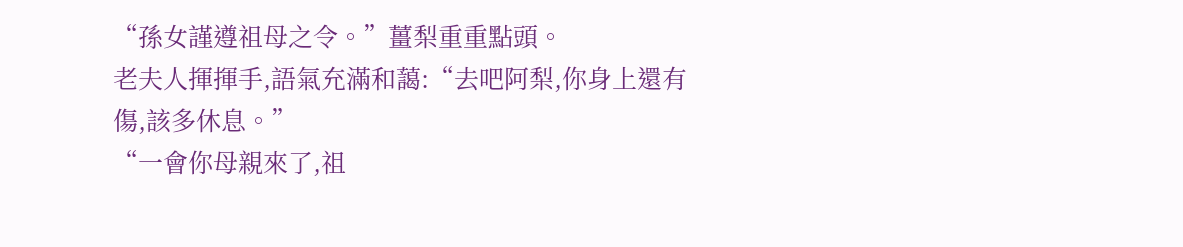“孫女謹遵祖母之令。”薑梨重重點頭。
老夫人揮揮手,語氣充滿和藹:“去吧阿梨,你身上還有傷,該多休息。”
“一會你母親來了,祖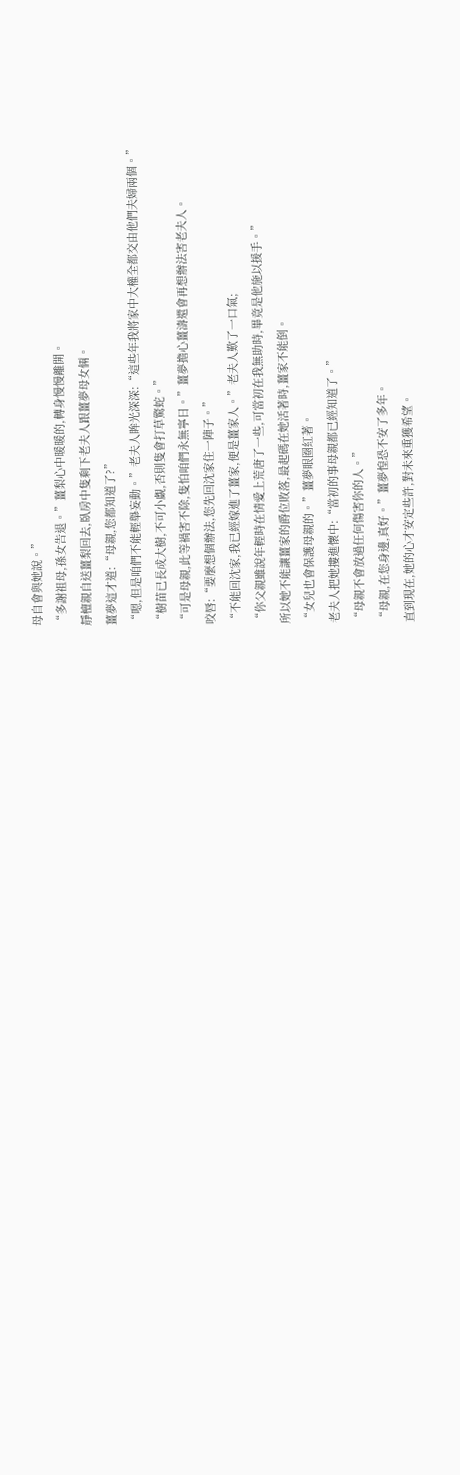母自會與她說。”
“多謝祖母,孫女告退。”薑梨心中暖暖的,轉身慢慢離開。
靜檀親自送薑梨回去,臥房中隻剩下老夫人跟薑夢母女倆。
薑夢這才道:“母親,您都知道了?”
“嗯,但是咱們不能輕舉妄動。”老夫人眸光深深:“這些年我將家中大權全都交由他們夫婦兩個。”
“樹苗已長成大樹,不可小覷,否則隻會打草驚蛇。”
“可是母親,此等禍害不除,隻怕咱們永無寧日。”薑夢擔心薑濤還會再想辦法害老夫人。
咬唇:“要麼想個辦法,您先回沈家住一陣子。”
“不能回沈家,我已經嫁進了薑家,便是薑家人。”老夫人歎了一口氣;
“你父親雖說年輕時在情愛上荒唐了一些,可當初在我無助時,畢竟是他施以援手。”
所以她不能讓薑家的爵位敗落,最起碼在她活著時,薑家不能倒。
“女兒也會保護母親的。”薑夢眼圈紅著。
老夫人把她摟進懷中:“當初的事母親都已經知道了。”
“母親不會放過任何傷害你的人。”
“母親,在您身邊,真好。”薑夢惶恐不安了多年。
直到現在,她的心才安定些許,對未來重獲希望。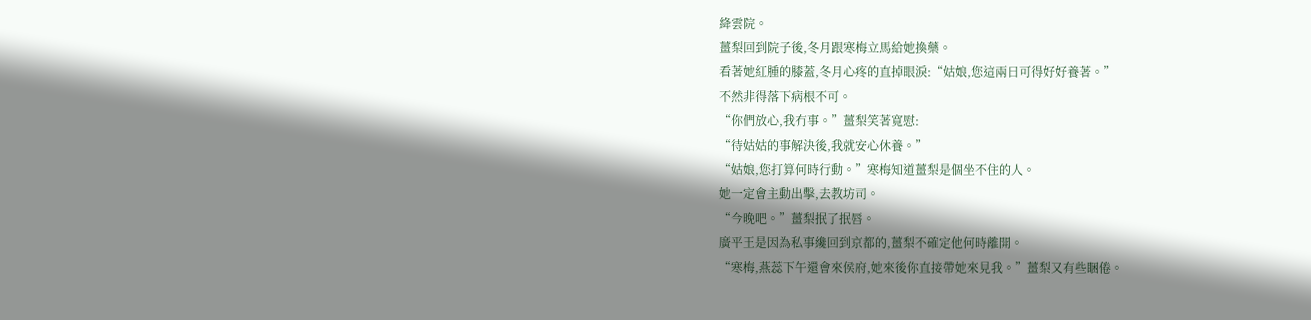絳雲院。
薑梨回到院子後,冬月跟寒梅立馬給她換藥。
看著她紅腫的膝蓋,冬月心疼的直掉眼淚:“姑娘,您這兩日可得好好養著。”
不然非得落下病根不可。
“你們放心,我冇事。”薑梨笑著寬慰:
“待姑姑的事解決後,我就安心休養。”
“姑娘,您打算何時行動。”寒梅知道薑梨是個坐不住的人。
她一定會主動出擊,去教坊司。
“今晚吧。”薑梨抿了抿唇。
廣平王是因為私事纔回到京都的,薑梨不確定他何時離開。
“寒梅,燕蕊下午還會來侯府,她來後你直接帶她來見我。”薑梨又有些睏倦。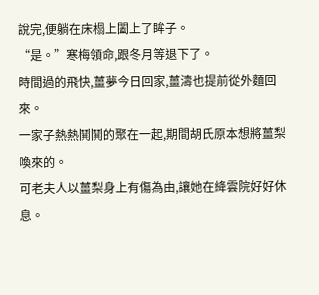說完,便躺在床榻上闔上了眸子。
“是。”寒梅領命,跟冬月等退下了。
時間過的飛快,薑夢今日回家,薑濤也提前從外麵回來。
一家子熱熱鬨鬨的聚在一起,期間胡氏原本想將薑梨喚來的。
可老夫人以薑梨身上有傷為由,讓她在絳雲院好好休息。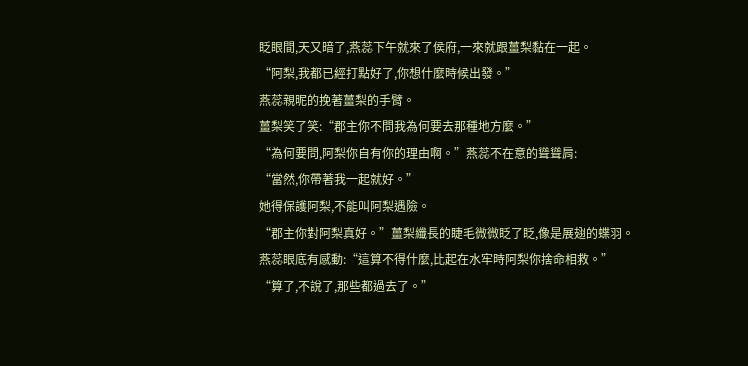眨眼間,天又暗了,燕蕊下午就來了侯府,一來就跟薑梨黏在一起。
“阿梨,我都已經打點好了,你想什麼時候出發。”
燕蕊親昵的挽著薑梨的手臂。
薑梨笑了笑:“郡主你不問我為何要去那種地方麼。”
“為何要問,阿梨你自有你的理由啊。”燕蕊不在意的聳聳肩:
“當然,你帶著我一起就好。”
她得保護阿梨,不能叫阿梨遇險。
“郡主你對阿梨真好。”薑梨纖長的睫毛微微眨了眨,像是展翅的蝶羽。
燕蕊眼底有感動:“這算不得什麼,比起在水牢時阿梨你捨命相救。”
“算了,不說了,那些都過去了。”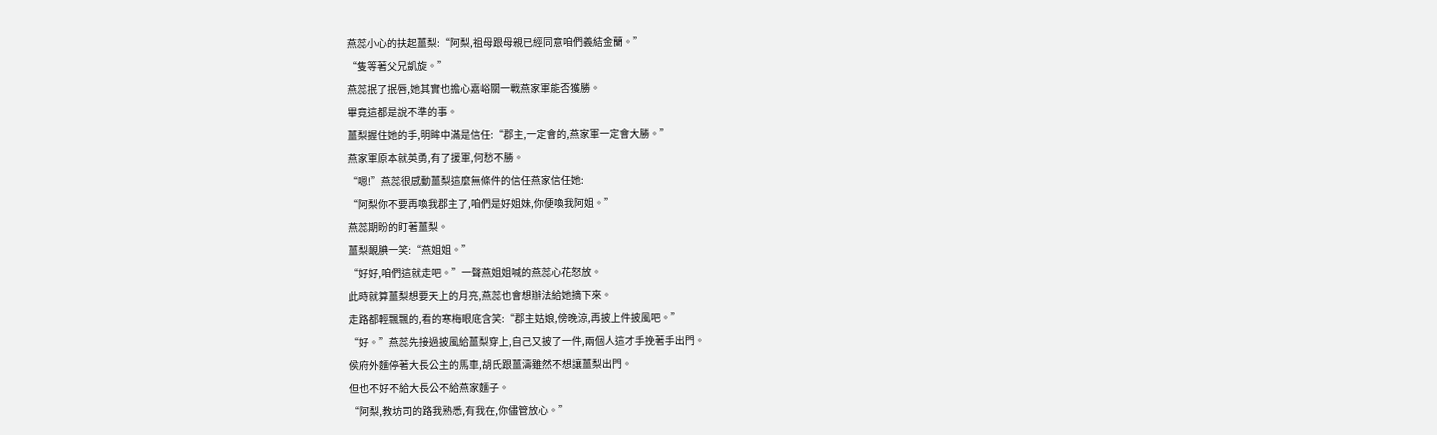燕蕊小心的扶起薑梨:“阿梨,祖母跟母親已經同意咱們義結金蘭。”
“隻等著父兄凱旋。”
燕蕊抿了抿唇,她其實也擔心嘉峪關一戰燕家軍能否獲勝。
畢竟這都是說不準的事。
薑梨握住她的手,明眸中滿是信任:“郡主,一定會的,燕家軍一定會大勝。”
燕家軍原本就英勇,有了援軍,何愁不勝。
“嗯!”燕蕊很感動薑梨這麼無條件的信任燕家信任她:
“阿梨你不要再喚我郡主了,咱們是好姐妹,你便喚我阿姐。”
燕蕊期盼的盯著薑梨。
薑梨靦腆一笑:“燕姐姐。”
“好好,咱們這就走吧。”一聲燕姐姐喊的燕蕊心花怒放。
此時就算薑梨想要天上的月亮,燕蕊也會想辦法給她摘下來。
走路都輕飄飄的,看的寒梅眼底含笑:“郡主姑娘,傍晚涼,再披上件披風吧。”
“好。”燕蕊先接過披風給薑梨穿上,自己又披了一件,兩個人這才手挽著手出門。
侯府外麵停著大長公主的馬車,胡氏跟薑濤雖然不想讓薑梨出門。
但也不好不給大長公不給燕家麵子。
“阿梨,教坊司的路我熟悉,有我在,你儘管放心。”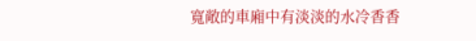寬敞的車廂中有淡淡的水冷香香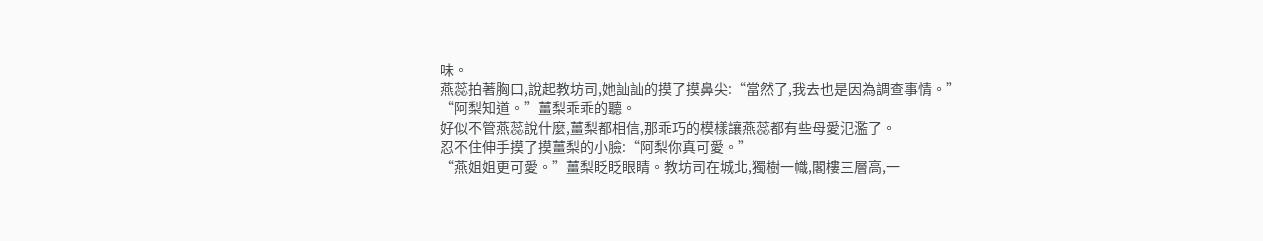味。
燕蕊拍著胸口,說起教坊司,她訕訕的摸了摸鼻尖:“當然了,我去也是因為調查事情。”
“阿梨知道。”薑梨乖乖的聽。
好似不管燕蕊說什麼,薑梨都相信,那乖巧的模樣讓燕蕊都有些母愛氾濫了。
忍不住伸手摸了摸薑梨的小臉:“阿梨你真可愛。”
“燕姐姐更可愛。”薑梨眨眨眼睛。教坊司在城北,獨樹一幟,閣樓三層高,一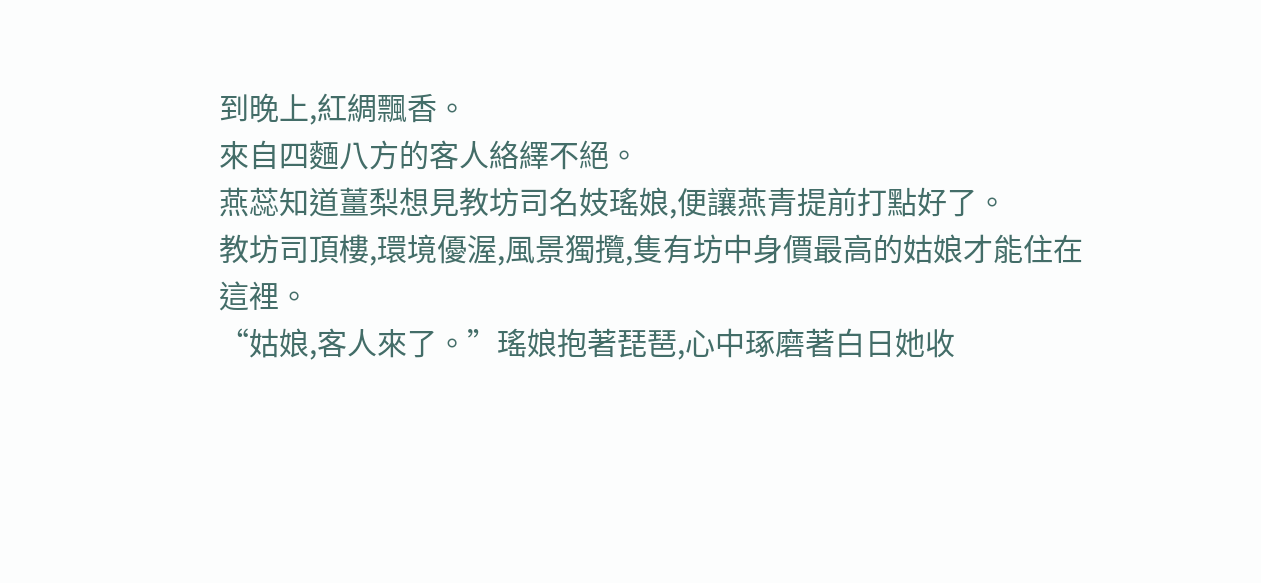到晚上,紅綢飄香。
來自四麵八方的客人絡繹不絕。
燕蕊知道薑梨想見教坊司名妓瑤娘,便讓燕青提前打點好了。
教坊司頂樓,環境優渥,風景獨攬,隻有坊中身價最高的姑娘才能住在這裡。
“姑娘,客人來了。”瑤娘抱著琵琶,心中琢磨著白日她收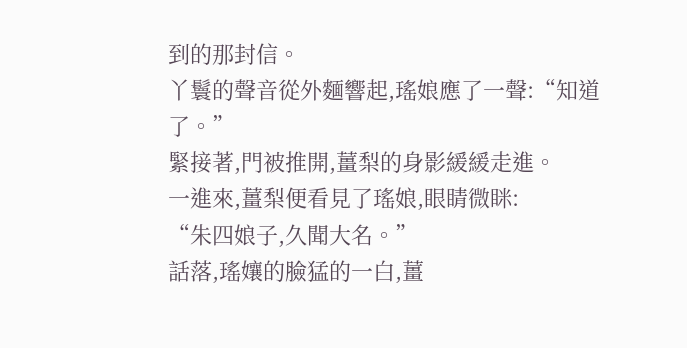到的那封信。
丫鬟的聲音從外麵響起,瑤娘應了一聲:“知道了。”
緊接著,門被推開,薑梨的身影緩緩走進。
一進來,薑梨便看見了瑤娘,眼睛微眯:
“朱四娘子,久聞大名。”
話落,瑤孃的臉猛的一白,薑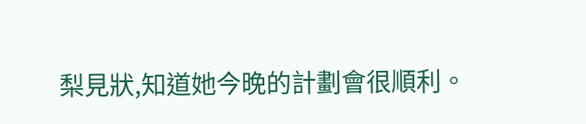梨見狀,知道她今晚的計劃會很順利。